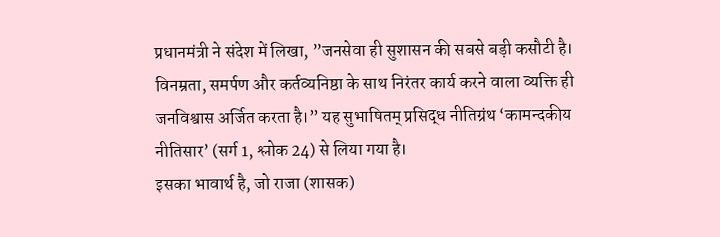प्रधानमंत्री ने संदेश में लिखा, ”जनसेवा ही सुशासन की सबसे बड़ी कसौटी है। विनम्रता, समर्पण और कर्तव्यनिष्ठा के साथ निरंतर कार्य करने वाला व्यक्ति ही जनविश्वास अर्जित करता है।” यह सुभाषितम् प्रसिद्ध नीतिग्रंथ ‘कामन्दकीय नीतिसार’ (सर्ग 1, श्लोक 24) से लिया गया है।
इसका भावार्थ है, जो राजा (शासक)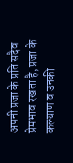अपनी प्रजा के प्रति सदैव प्रेमभाव रखता है, प्रजा के कल्याण व उनकी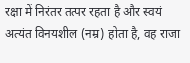रक्षा में निरंतर तत्पर रहता है और स्वयं अत्यंत विनयशील (नम्र) होता है, वह राजा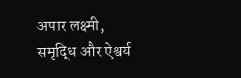अपार लक्ष्मी, समृद्धि और ऐश्वर्य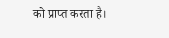को प्राप्त करता है।